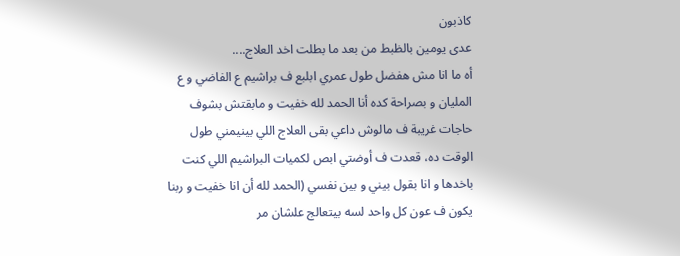كاذبون
عدى يومين بالظبط من بعد ما بطلت اخد العلاج....
أه ما انا مش هفضل طول عمري ابلبع ف براشيم ع الفاضي و ع المليان و بصراحة كده أنا الحمد لله خفيت و مابقتش بشوف حاجات غريبة ف مالوش داعي بقى العلاج اللي بينيمني طول الوقت ده، قعدت ف أوضتي ابص لكميات البراشيم اللي كنت باخدها و انا بقول بيني و بين نفسي (الحمد لله أن انا خفيت و ربنا يكون ف عون كل واحد لسه بيتعالج علشان مر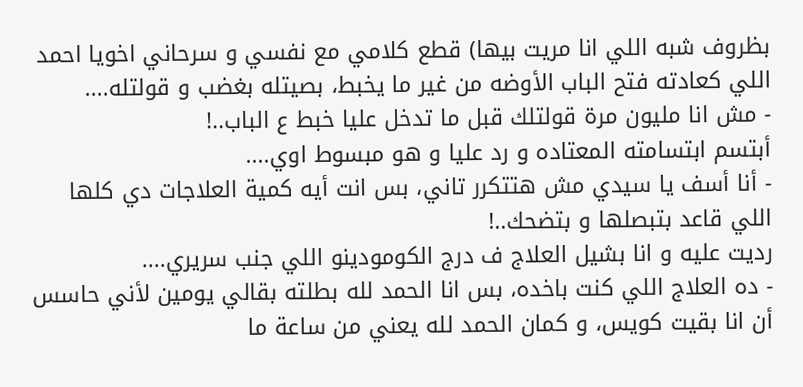بظروف شبه اللي انا مريت بيها) قطع كلامي مع نفسي و سرحاني اخويا احمد اللي كعادته فتح الباب الأوضه من غير ما يخبط، بصيتله بغضب و قولتله....
- مش انا مليون مرة قولتلك قبل ما تدخل عليا خبط ع الباب..!
أبتسم ابتسامته المعتاده و رد عليا و هو مبسوط اوي....
- أنا أسف يا سيدي مش هتتكرر تاني، بس انت أيه كمية العلاجات دي كلها اللي قاعد بتبصلها و بتضحك..!
رديت عليه و انا بشيل العلاج ف درج الكومودينو اللي جنب سريري....
- ده العلاج اللي كنت باخده، بس انا الحمد لله بطلته بقالي يومين لأني حاسس أن انا بقيت كويس، و كمان الحمد لله يعني من ساعة ما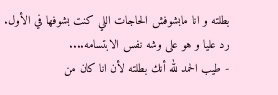بطلته و انا مابشوفش الحاجات اللي كنت بشوفها في الأول.
رد عليا و هو على وشه نفس الابتسامه....
- طيب الحمد لله أنك بطلته لأن انا كان من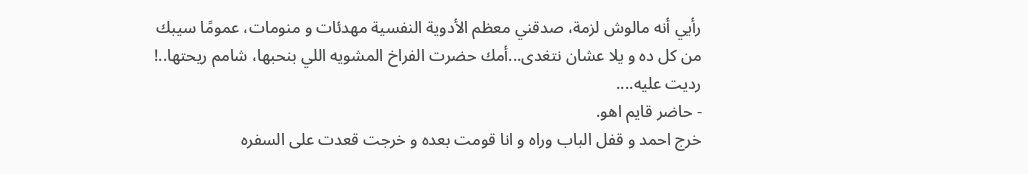رأيي أنه مالوش لزمة، صدقني معظم الأدوية النفسية مهدئات و منومات، عمومًا سيبك من كل ده و يلا عشان نتغدى...أمك حضرت الفراخ المشويه اللي بنحبها، شامم ريحتها..!
رديت عليه....
- حاضر قايم اهو.
خرج احمد و قفل الباب وراه و انا قومت بعده و خرجت قعدت على السفره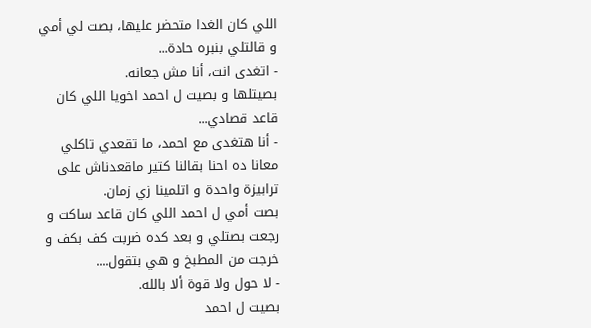اللي كان الغدا متحضر عليها، بصت لي أمي و قالتلي بنبره حادة...
- اتغدى انت، أنا مش جعانه.
بصيتلها و بصيت ل احمد اخويا اللي كان قاعد قصادي...
- أنا هتغدى مع احمد، ما تقعدي تاكلي معانا ده احنا بقالنا كتير ماقعدناش على ترابيزة واحدة و اتلمينا زي زمان.
بصت أمي ل احمد اللي كان قاعد ساكت و رجعت بصتلي و بعد كده ضربت كف بكف و خرجت من المطبخ و هي بتقول....
- لا حول ولا قوة ألا بالله.
بصيت ل احمد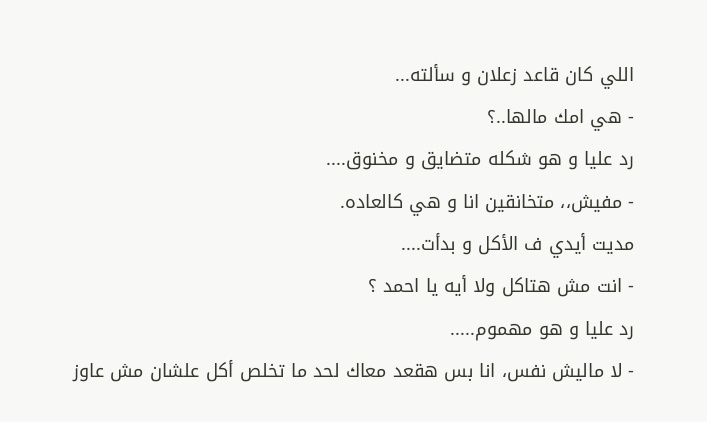اللي كان قاعد زعلان و سألته...
- هي امك مالها..؟
رد عليا و هو شكله متضايق و مخنوق....
- مفيش،، متخانقين انا و هي كالعاده.
مديت أيدي ف الأكل و بدأت....
- انت مش هتاكل ولا أيه يا احمد ؟
رد عليا و هو مهموم.....
- لا ماليش نفس، انا بس هقعد معاك لحد ما تخلص أكل علشان مش عاوز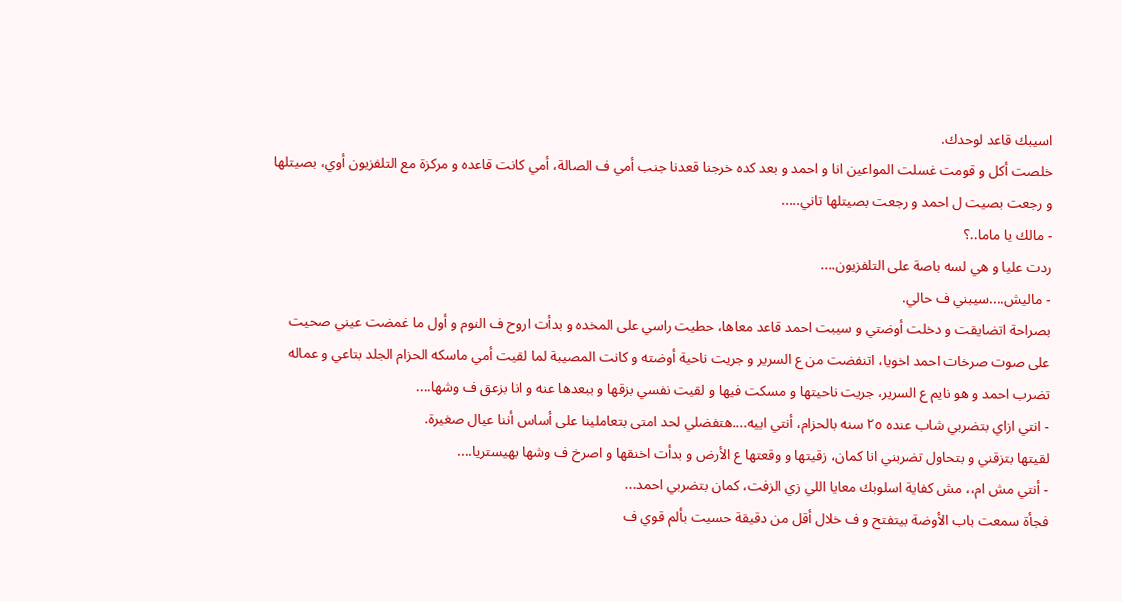اسيبك قاعد لوحدك.
خلصت أكل و قومت غسلت المواعين انا و احمد و بعد كده خرجنا قعدنا جنب أمي ف الصالة، أمي كانت قاعده و مركزة مع التلفزيون أوي، بصيتلها و رجعت بصيت ل احمد و رجعت بصيتلها تاني.....
- مالك يا ماما..؟
ردت عليا و هي لسه باصة على التلفزيون....
- ماليش....سيبني ف حالي.
بصراحة اتضايقت و دخلت أوضتي و سيبت احمد قاعد معاها، حطيت راسي على المخده و بدأت اروح ف النوم و أول ما غمضت عيني صحيت على صوت صرخات احمد اخويا، اتنفضت من ع السرير و جريت ناحية أوضته و كانت المصيبة لما لقيت أمي ماسكه الحزام الجلد بتاعي و عماله تضرب احمد و هو نايم ع السرير، جريت ناحيتها و مسكت فيها و لقيت نفسي بزقها و ببعدها عنه و انا بزعق ف وشها....
- انتي ازاي بتضربي شاب عنده ٢٥ سنه بالحزام، أنتي اييه....هتفضلي لحد امتى بتعاملينا على أساس أننا عيال صغيرة.
لقيتها بتزقني و بتحاول تضربني انا كمان، زقيتها و وقعتها ع الأرض و بدأت اخنقها و اصرخ ف وشها بهيستريا....
- أنتي مش ام،، مش كفاية اسلوبك معايا اللي زي الزفت، كمان بتضربي احمد...
فجأة سمعت باب الأوضة بيتفتح و ف خلال أقل من دقيقة حسيت بألم قوي ف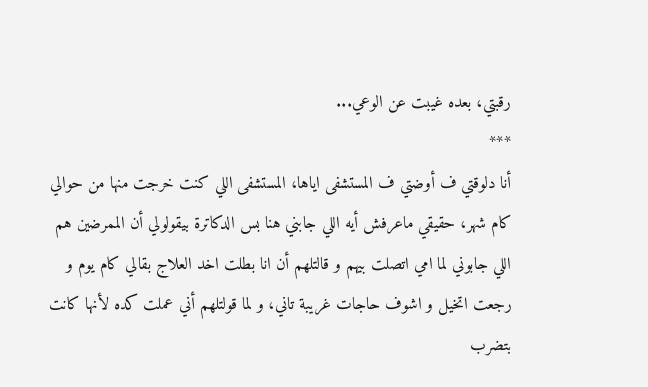رقبتي، بعده غيبت عن الوعي...
***
أنا دلوقتي ف أوضتي ف المستشفى اياها، المستشفى اللي كنت خرجت منها من حوالي كام شهر، حقيقي ماعرفش أيه اللي جابني هنا بس الدكاترة بيقولولي أن الممرضين هم اللي جابوني لما امي اتصلت بيهم و قالتلهم أن انا بطلت اخد العلاج بقالي كام يوم و رجعت اتخيل و اشوف حاجات غريبة تاني، و لما قولتلهم أني عملت كده لأنها كانت بتضرب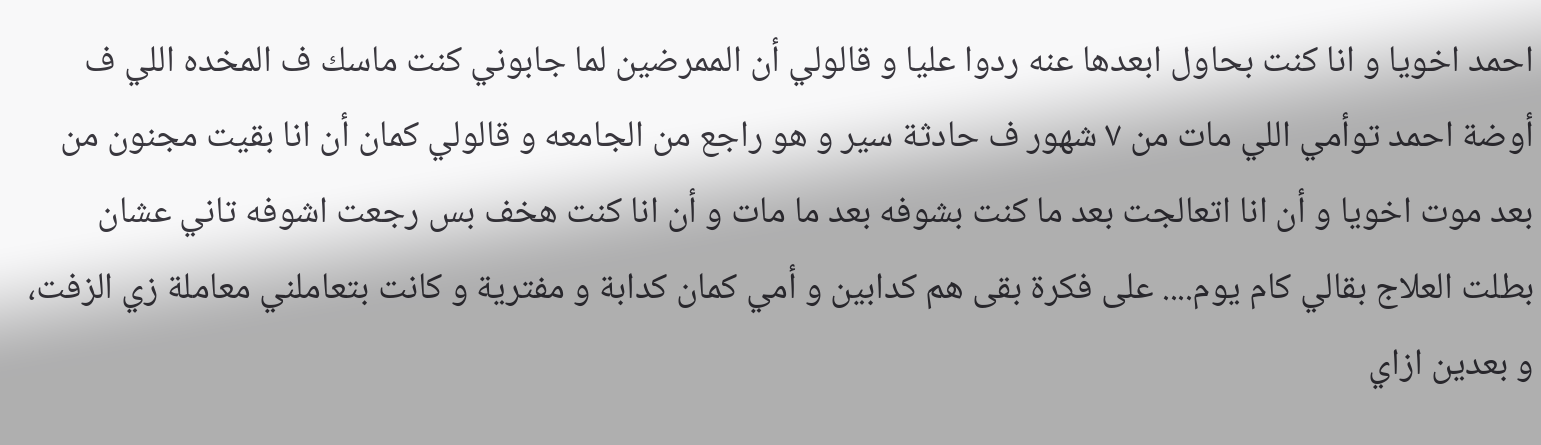احمد اخويا و انا كنت بحاول ابعدها عنه ردوا عليا و قالولي أن الممرضين لما جابوني كنت ماسك ف المخده اللي ف أوضة احمد توأمي اللي مات من ٧ شهور ف حادثة سير و هو راجع من الجامعه و قالولي كمان أن انا بقيت مجنون من بعد موت اخويا و أن انا اتعالجت بعد ما كنت بشوفه بعد ما مات و أن انا كنت هخف بس رجعت اشوفه تاني عشان بطلت العلاج بقالي كام يوم.... على فكرة بقى هم كدابين و أمي كمان كدابة و مفترية و كانت بتعاملني معاملة زي الزفت، و بعدين ازاي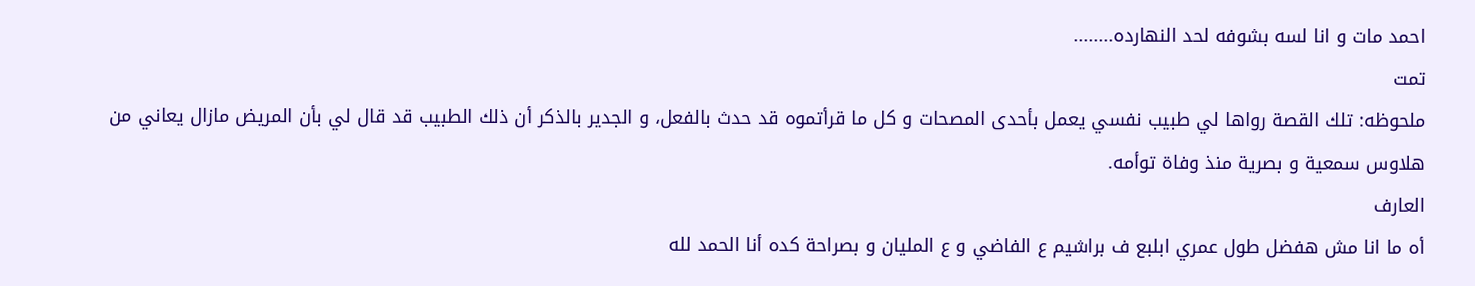احمد مات و انا لسه بشوفه لحد النهارده........
تمت
ملحوظه: تلك القصة رواها لي طبيب نفسي يعمل بأحدى المصحات و كل ما قرأتموه قد حدث بالفعل، و الجدير بالذكر أن ذلك الطبيب قد قال لي بأن المريض مازال يعاني من هلاوس سمعية و بصرية منذ وفاة توأمه.
العارف
أه ما انا مش هفضل طول عمري ابلبع ف براشيم ع الفاضي و ع المليان و بصراحة كده أنا الحمد لله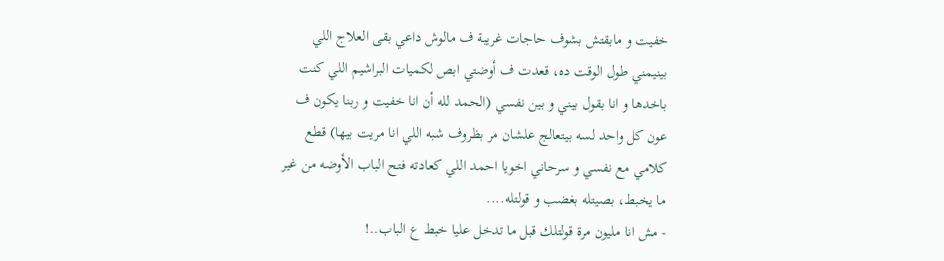خفيت و مابقتش بشوف حاجات غريبة ف مالوش داعي بقى العلاج اللي بينيمني طول الوقت ده، قعدت ف أوضتي ابص لكميات البراشيم اللي كنت باخدها و انا بقول بيني و بين نفسي (الحمد لله أن انا خفيت و ربنا يكون ف عون كل واحد لسه بيتعالج علشان مر بظروف شبه اللي انا مريت بيها) قطع كلامي مع نفسي و سرحاني اخويا احمد اللي كعادته فتح الباب الأوضه من غير ما يخبط، بصيتله بغضب و قولتله....
- مش انا مليون مرة قولتلك قبل ما تدخل عليا خبط ع الباب..!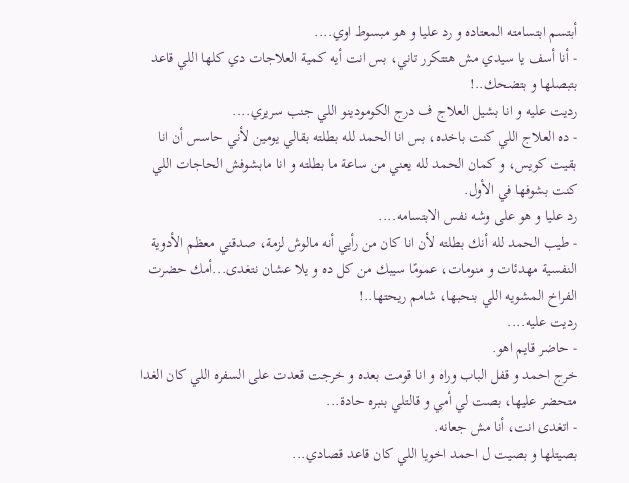أبتسم ابتسامته المعتاده و رد عليا و هو مبسوط اوي....
- أنا أسف يا سيدي مش هتتكرر تاني، بس انت أيه كمية العلاجات دي كلها اللي قاعد بتبصلها و بتضحك..!
رديت عليه و انا بشيل العلاج ف درج الكومودينو اللي جنب سريري....
- ده العلاج اللي كنت باخده، بس انا الحمد لله بطلته بقالي يومين لأني حاسس أن انا بقيت كويس، و كمان الحمد لله يعني من ساعة ما بطلته و انا مابشوفش الحاجات اللي كنت بشوفها في الأول.
رد عليا و هو على وشه نفس الابتسامه....
- طيب الحمد لله أنك بطلته لأن انا كان من رأيي أنه مالوش لزمة، صدقني معظم الأدوية النفسية مهدئات و منومات، عمومًا سيبك من كل ده و يلا عشان نتغدى...أمك حضرت الفراخ المشويه اللي بنحبها، شامم ريحتها..!
رديت عليه....
- حاضر قايم اهو.
خرج احمد و قفل الباب وراه و انا قومت بعده و خرجت قعدت على السفره اللي كان الغدا متحضر عليها، بصت لي أمي و قالتلي بنبره حادة...
- اتغدى انت، أنا مش جعانه.
بصيتلها و بصيت ل احمد اخويا اللي كان قاعد قصادي...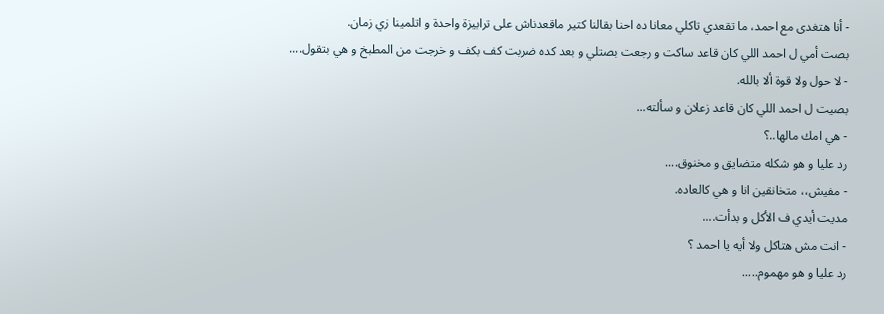- أنا هتغدى مع احمد، ما تقعدي تاكلي معانا ده احنا بقالنا كتير ماقعدناش على ترابيزة واحدة و اتلمينا زي زمان.
بصت أمي ل احمد اللي كان قاعد ساكت و رجعت بصتلي و بعد كده ضربت كف بكف و خرجت من المطبخ و هي بتقول....
- لا حول ولا قوة ألا بالله.
بصيت ل احمد اللي كان قاعد زعلان و سألته...
- هي امك مالها..؟
رد عليا و هو شكله متضايق و مخنوق....
- مفيش،، متخانقين انا و هي كالعاده.
مديت أيدي ف الأكل و بدأت....
- انت مش هتاكل ولا أيه يا احمد ؟
رد عليا و هو مهموم.....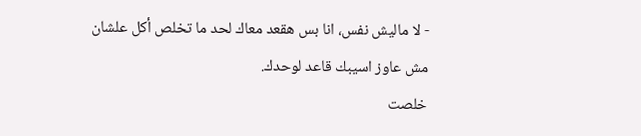- لا ماليش نفس، انا بس هقعد معاك لحد ما تخلص أكل علشان مش عاوز اسيبك قاعد لوحدك.
خلصت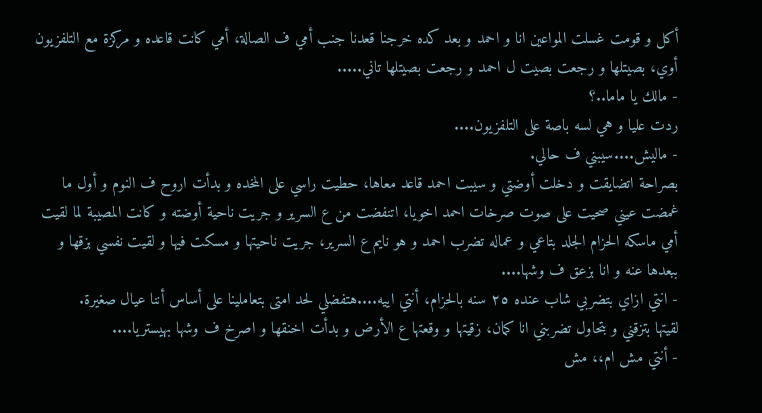أكل و قومت غسلت المواعين انا و احمد و بعد كده خرجنا قعدنا جنب أمي ف الصالة، أمي كانت قاعده و مركزة مع التلفزيون أوي، بصيتلها و رجعت بصيت ل احمد و رجعت بصيتلها تاني.....
- مالك يا ماما..؟
ردت عليا و هي لسه باصة على التلفزيون....
- ماليش....سيبني ف حالي.
بصراحة اتضايقت و دخلت أوضتي و سيبت احمد قاعد معاها، حطيت راسي على المخده و بدأت اروح ف النوم و أول ما غمضت عيني صحيت على صوت صرخات احمد اخويا، اتنفضت من ع السرير و جريت ناحية أوضته و كانت المصيبة لما لقيت أمي ماسكه الحزام الجلد بتاعي و عماله تضرب احمد و هو نايم ع السرير، جريت ناحيتها و مسكت فيها و لقيت نفسي بزقها و ببعدها عنه و انا بزعق ف وشها....
- انتي ازاي بتضربي شاب عنده ٢٥ سنه بالحزام، أنتي اييه....هتفضلي لحد امتى بتعاملينا على أساس أننا عيال صغيرة.
لقيتها بتزقني و بتحاول تضربني انا كمان، زقيتها و وقعتها ع الأرض و بدأت اخنقها و اصرخ ف وشها بهيستريا....
- أنتي مش ام،، مش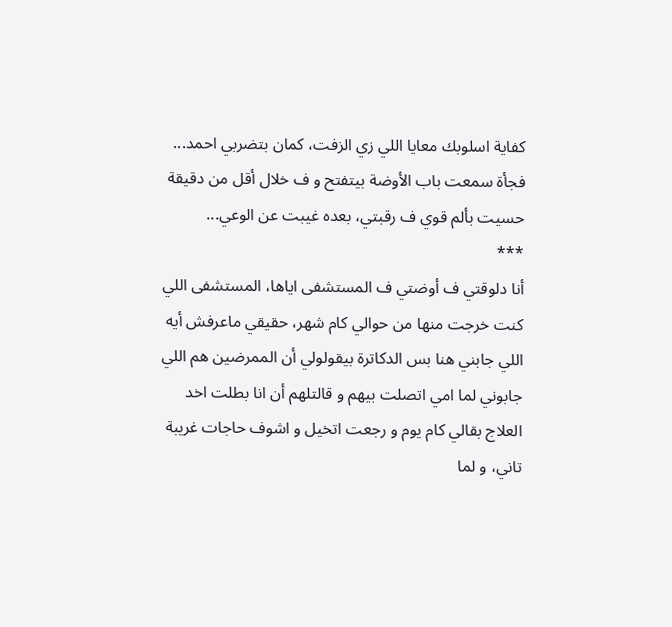كفاية اسلوبك معايا اللي زي الزفت، كمان بتضربي احمد...
فجأة سمعت باب الأوضة بيتفتح و ف خلال أقل من دقيقة حسيت بألم قوي ف رقبتي، بعده غيبت عن الوعي...
***
أنا دلوقتي ف أوضتي ف المستشفى اياها، المستشفى اللي كنت خرجت منها من حوالي كام شهر، حقيقي ماعرفش أيه اللي جابني هنا بس الدكاترة بيقولولي أن الممرضين هم اللي جابوني لما امي اتصلت بيهم و قالتلهم أن انا بطلت اخد العلاج بقالي كام يوم و رجعت اتخيل و اشوف حاجات غريبة تاني، و لما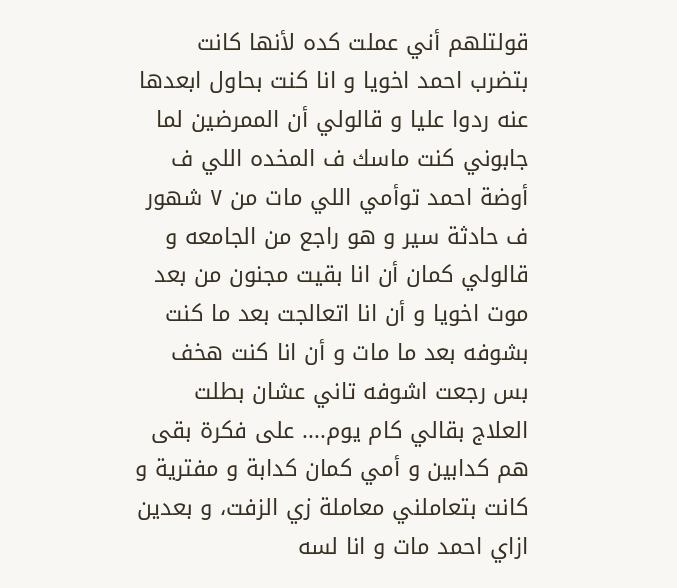قولتلهم أني عملت كده لأنها كانت بتضرب احمد اخويا و انا كنت بحاول ابعدها عنه ردوا عليا و قالولي أن الممرضين لما جابوني كنت ماسك ف المخده اللي ف أوضة احمد توأمي اللي مات من ٧ شهور ف حادثة سير و هو راجع من الجامعه و قالولي كمان أن انا بقيت مجنون من بعد موت اخويا و أن انا اتعالجت بعد ما كنت بشوفه بعد ما مات و أن انا كنت هخف بس رجعت اشوفه تاني عشان بطلت العلاج بقالي كام يوم.... على فكرة بقى هم كدابين و أمي كمان كدابة و مفترية و كانت بتعاملني معاملة زي الزفت، و بعدين ازاي احمد مات و انا لسه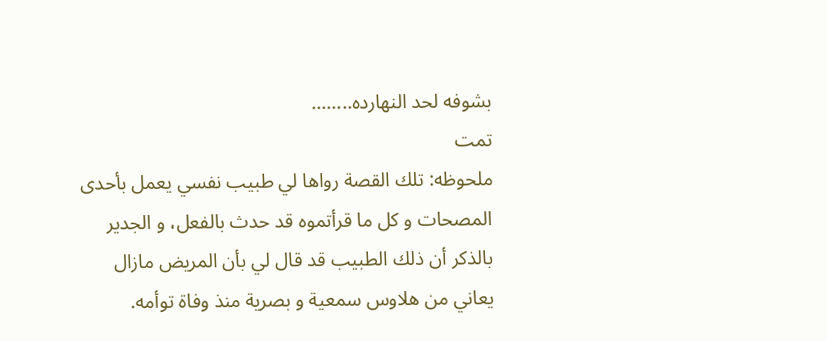بشوفه لحد النهارده........
تمت
ملحوظه: تلك القصة رواها لي طبيب نفسي يعمل بأحدى المصحات و كل ما قرأتموه قد حدث بالفعل، و الجدير بالذكر أن ذلك الطبيب قد قال لي بأن المريض مازال يعاني من هلاوس سمعية و بصرية منذ وفاة توأمه.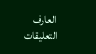العارف
التعليقات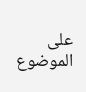على الموضوع